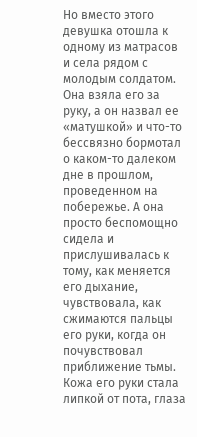Но вместо этого девушка отошла к одному из матрасов и села рядом с молодым солдатом. Она взяла его за руку, а он назвал ее «матушкой» и что-то бессвязно бормотал о каком-то далеком дне в прошлом, проведенном на побережье. А она просто беспомощно сидела и прислушивалась к тому, как меняется его дыхание, чувствовала, как сжимаются пальцы его руки, когда он почувствовал приближение тьмы. Кожа его руки стала липкой от пота, глаза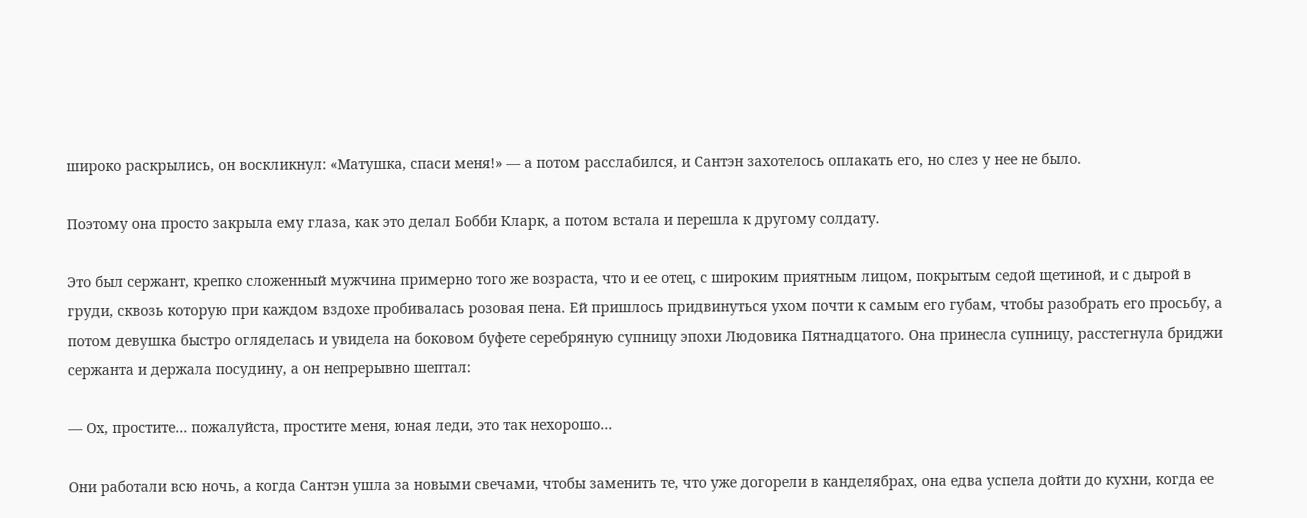широко раскрылись, он воскликнул: «Матушка, спаси меня!» — а потом расслабился, и Сантэн захотелось оплакать его, но слез у нее не было.

Поэтому она просто закрыла ему глаза, как это делал Бобби Кларк, а потом встала и перешла к другому солдату.

Это был сержант, крепко сложенный мужчина примерно того же возраста, что и ее отец, с широким приятным лицом, покрытым седой щетиной, и с дырой в груди, сквозь которую при каждом вздохе пробивалась розовая пена. Ей пришлось придвинуться ухом почти к самым его губам, чтобы разобрать его просьбу, а потом девушка быстро огляделась и увидела на боковом буфете серебряную супницу эпохи Людовика Пятнадцатого. Она принесла супницу, расстегнула бриджи сержанта и держала посудину, а он непрерывно шептал:

— Ох, простите… пожалуйста, простите меня, юная леди, это так нехорошо…

Они работали всю ночь, а когда Сантэн ушла за новыми свечами, чтобы заменить те, что уже догорели в канделябрах, она едва успела дойти до кухни, когда ее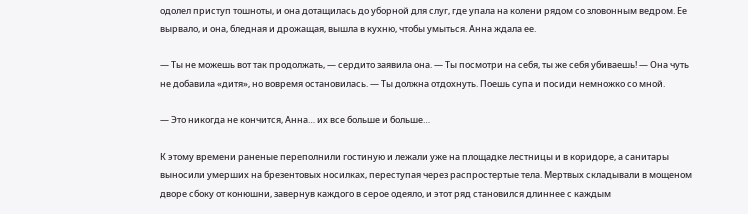одолел приступ тошноты, и она дотащилась до уборной для слуг, где упала на колени рядом со зловонным ведром. Ее вырвало, и она, бледная и дрожащая, вышла в кухню, чтобы умыться. Анна ждала ее.

— Ты не можешь вот так продолжать, — сердито заявила она. — Ты посмотри на себя, ты же себя убиваешь! — Она чуть не добавила «дитя», но вовремя остановилась. — Ты должна отдохнуть. Поешь супа и посиди немножко со мной.

— Это никогда не кончится, Анна… их все больше и больше…

К этому времени раненые переполнили гостиную и лежали уже на площадке лестницы и в коридоре, а санитары выносили умерших на брезентовых носилках, переступая через распростертые тела. Мертвых складывали в мощеном дворе сбоку от конюшни, завернув каждого в серое одеяло, и этот ряд становился длиннее с каждым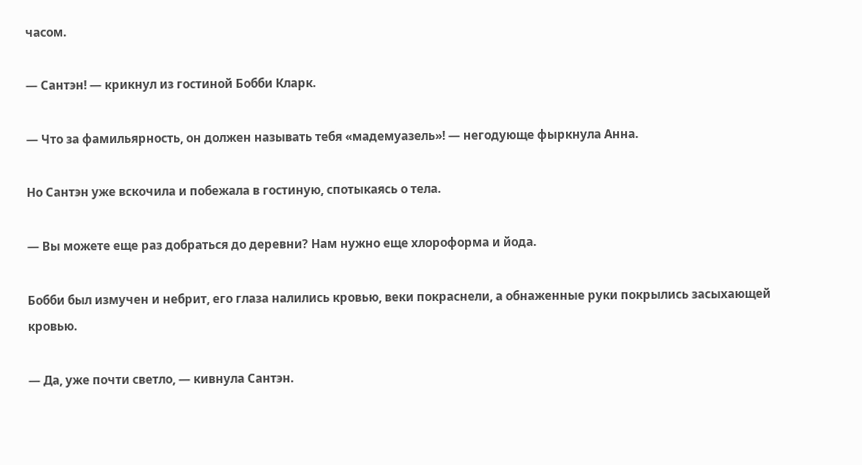часом.

— Сантэн! — крикнул из гостиной Бобби Кларк.

— Что за фамильярность, он должен называть тебя «мадемуазель»! — негодующе фыркнула Анна.

Но Сантэн уже вскочила и побежала в гостиную, спотыкаясь о тела.

— Вы можете еще раз добраться до деревни? Нам нужно еще хлороформа и йода.

Бобби был измучен и небрит, его глаза налились кровью, веки покраснели, а обнаженные руки покрылись засыхающей кровью.

— Да, уже почти светло, — кивнула Сантэн.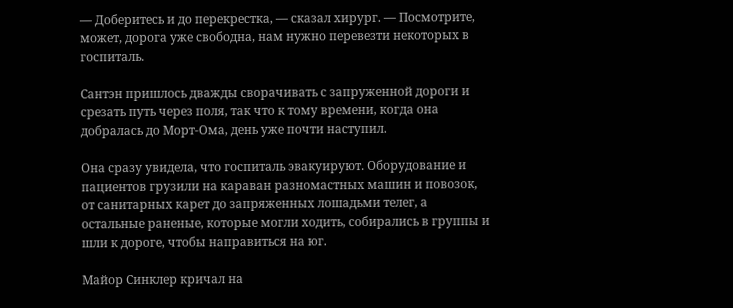— Доберитесь и до перекрестка, — сказал хирург. — Посмотрите, может, дорога уже свободна, нам нужно перевезти некоторых в госпиталь.

Сантэн пришлось дважды сворачивать с запруженной дороги и срезать путь через поля, так что к тому времени, когда она добралась до Морт-Ома, день уже почти наступил.

Она сразу увидела, что госпиталь эвакуируют. Оборудование и пациентов грузили на караван разномастных машин и повозок, от санитарных карет до запряженных лошадьми телег, а остальные раненые, которые могли ходить, собирались в группы и шли к дороге, чтобы направиться на юг.

Майор Синклер кричал на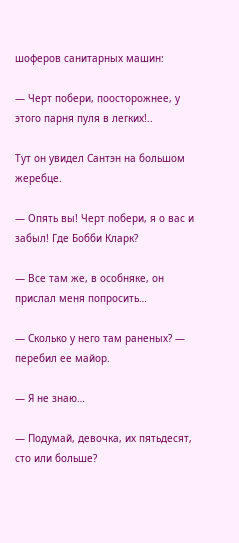шоферов санитарных машин:

— Черт побери, поосторожнее, у этого парня пуля в легких!..

Тут он увидел Сантэн на большом жеребце.

— Опять вы! Черт побери, я о вас и забыл! Где Бобби Кларк?

— Все там же, в особняке, он прислал меня попросить…

— Сколько у него там раненых? — перебил ее майор.

— Я не знаю…

— Подумай, девочка, их пятьдесят, сто или больше?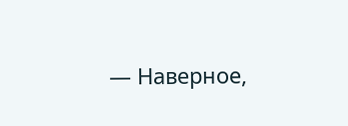— Наверное,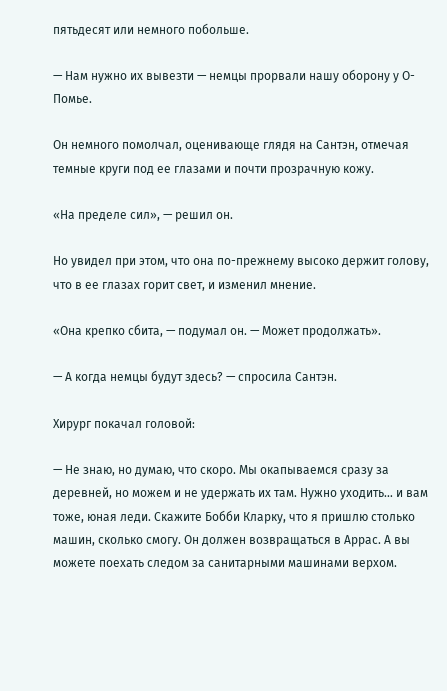пятьдесят или немного побольше.

— Нам нужно их вывезти — немцы прорвали нашу оборону у О-Помье.

Он немного помолчал, оценивающе глядя на Сантэн, отмечая темные круги под ее глазами и почти прозрачную кожу.

«На пределе сил», — решил он.

Но увидел при этом, что она по-прежнему высоко держит голову, что в ее глазах горит свет, и изменил мнение.

«Она крепко сбита, — подумал он. — Может продолжать».

— А когда немцы будут здесь? — спросила Сантэн.

Хирург покачал головой:

— Не знаю, но думаю, что скоро. Мы окапываемся сразу за деревней, но можем и не удержать их там. Нужно уходить… и вам тоже, юная леди. Скажите Бобби Кларку, что я пришлю столько машин, сколько смогу. Он должен возвращаться в Аррас. А вы можете поехать следом за санитарными машинами верхом.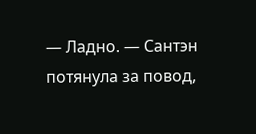— Ладно. — Сантэн потянула за повод,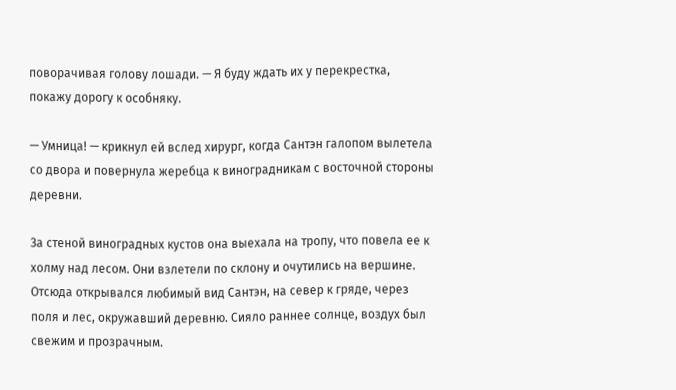поворачивая голову лошади. — Я буду ждать их у перекрестка, покажу дорогу к особняку.

— Умница! — крикнул ей вслед хирург, когда Сантэн галопом вылетела со двора и повернула жеребца к виноградникам с восточной стороны деревни.

За стеной виноградных кустов она выехала на тропу, что повела ее к холму над лесом. Они взлетели по склону и очутились на вершине. Отсюда открывался любимый вид Сантэн, на север к гряде, через поля и лес, окружавший деревню. Сияло раннее солнце, воздух был свежим и прозрачным.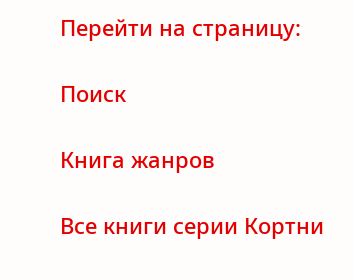Перейти на страницу:

Поиск

Книга жанров

Все книги серии Кортни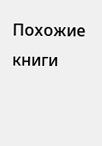Похожие книги